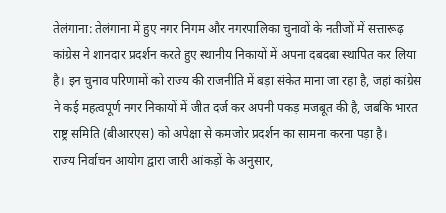तेलंगाना: तेलंगाना में हुए नगर निगम और नगरपालिका चुनावों के नतीजों में सत्तारूढ़ कांग्रेस ने शानदार प्रदर्शन करते हुए स्थानीय निकायों में अपना दबदबा स्थापित कर लिया है। इन चुनाव परिणामों को राज्य की राजनीति में बड़ा संकेत माना जा रहा है, जहां कांग्रेस ने कई महत्वपूर्ण नगर निकायों में जीत दर्ज कर अपनी पकड़ मजबूत की है, जबकि भारत राष्ट्र समिति (बीआरएस) को अपेक्षा से कमजोर प्रदर्शन का सामना करना पड़ा है।
राज्य निर्वाचन आयोग द्वारा जारी आंकड़ों के अनुसार,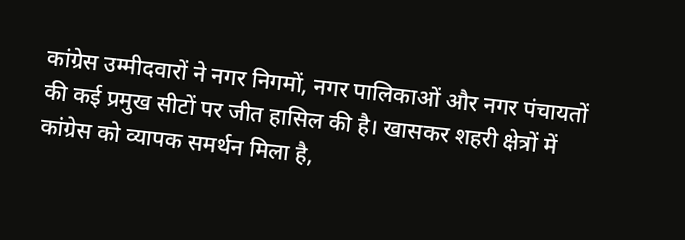कांग्रेस उम्मीदवारों ने नगर निगमों, नगर पालिकाओं और नगर पंचायतों की कई प्रमुख सीटों पर जीत हासिल की है। खासकर शहरी क्षेत्रों में कांग्रेस को व्यापक समर्थन मिला है,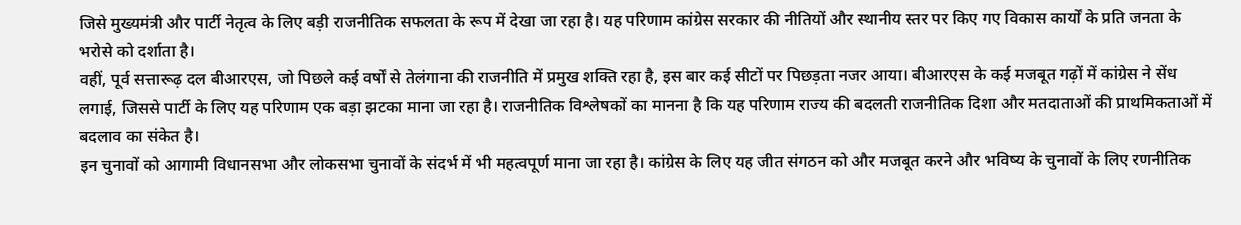जिसे मुख्यमंत्री और पार्टी नेतृत्व के लिए बड़ी राजनीतिक सफलता के रूप में देखा जा रहा है। यह परिणाम कांग्रेस सरकार की नीतियों और स्थानीय स्तर पर किए गए विकास कार्यों के प्रति जनता के भरोसे को दर्शाता है।
वहीं, पूर्व सत्तारूढ़ दल बीआरएस, जो पिछले कई वर्षों से तेलंगाना की राजनीति में प्रमुख शक्ति रहा है, इस बार कई सीटों पर पिछड़ता नजर आया। बीआरएस के कई मजबूत गढ़ों में कांग्रेस ने सेंध लगाई, जिससे पार्टी के लिए यह परिणाम एक बड़ा झटका माना जा रहा है। राजनीतिक विश्लेषकों का मानना है कि यह परिणाम राज्य की बदलती राजनीतिक दिशा और मतदाताओं की प्राथमिकताओं में बदलाव का संकेत है।
इन चुनावों को आगामी विधानसभा और लोकसभा चुनावों के संदर्भ में भी महत्वपूर्ण माना जा रहा है। कांग्रेस के लिए यह जीत संगठन को और मजबूत करने और भविष्य के चुनावों के लिए रणनीतिक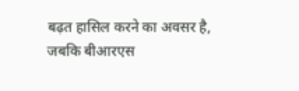बढ़त हासिल करने का अवसर है, जबकि बीआरएस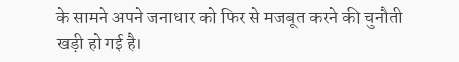के सामने अपने जनाधार को फिर से मजबूत करने की चुनौती खड़ी हो गई है।